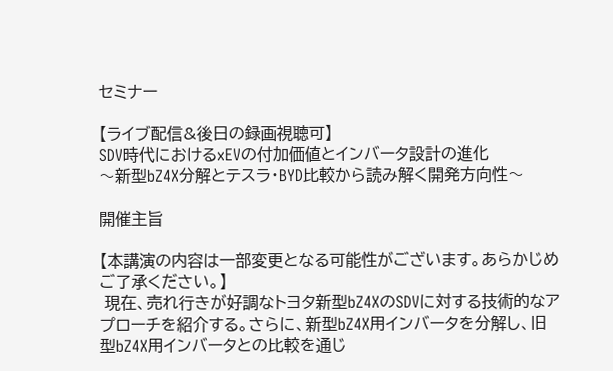セミナー

【ライブ配信&後日の録画視聴可】
SDV時代におけるxEVの付加価値とインバータ設計の進化
〜新型bZ4X分解とテスラ・BYD比較から読み解く開発方向性〜

開催主旨

【本講演の内容は一部変更となる可能性がございます。あらかじめご了承ください。】
 現在、売れ行きが好調なトヨタ新型bZ4XのSDVに対する技術的なアプローチを紹介する。さらに、新型bZ4X用インバータを分解し、旧型bZ4X用インバータとの比較を通じ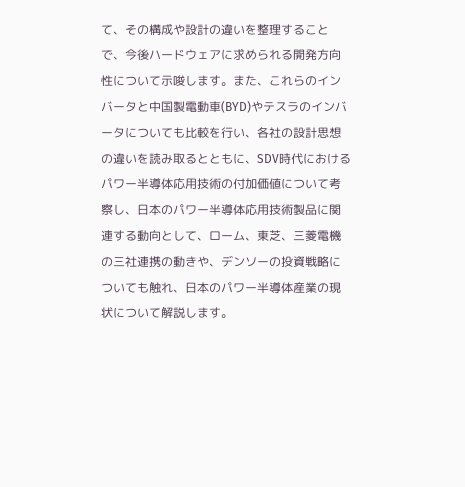て、その構成や設計の違いを整理することで、今後ハードウェアに求められる開発方向性について示唆します。また、これらのインバータと中国製電動車(BYD)やテスラのインバータについても比較を行い、各社の設計思想の違いを読み取るとともに、SDV時代におけるパワー半導体応用技術の付加価値について考察し、日本のパワー半導体応用技術製品に関連する動向として、ローム、東芝、三菱電機の三社連携の動きや、デンソーの投資戦略についても触れ、日本のパワー半導体産業の現状について解説します。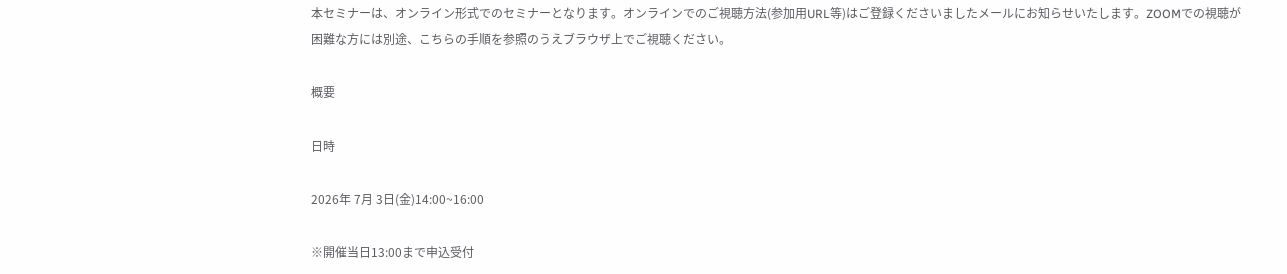本セミナーは、オンライン形式でのセミナーとなります。オンラインでのご視聴方法(参加用URL等)はご登録くださいましたメールにお知らせいたします。ZOOMでの視聴が困難な方には別途、こちらの手順を参照のうえブラウザ上でご視聴ください。

概要

日時

2026年 7月 3日(金)14:00~16:00

※開催当日13:00まで申込受付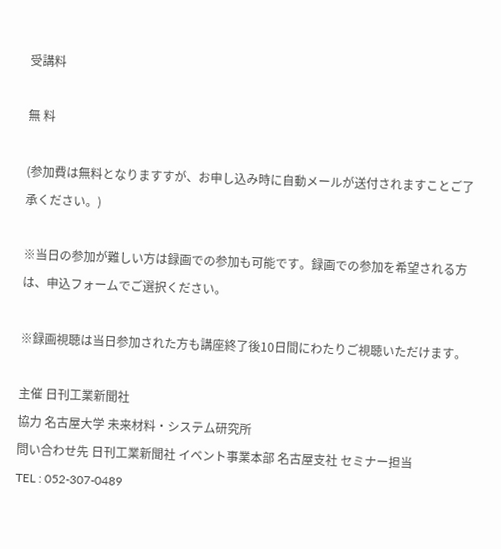受講料

無 料

(参加費は無料となりますすが、お申し込み時に自動メールが送付されますことご了承ください。)

※当日の参加が難しい方は録画での参加も可能です。録画での参加を希望される方は、申込フォームでご選択ください。

※録画視聴は当日参加された方も講座終了後10日間にわたりご視聴いただけます。

主催 日刊工業新聞社
協力 名古屋大学 未来材料・システム研究所
問い合わせ先 日刊工業新聞社 イベント事業本部 名古屋支社 セミナー担当
TEL : 052-307-0489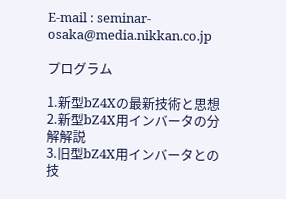E-mail : seminar-osaka@media.nikkan.co.jp

プログラム

1.新型bZ4Xの最新技術と思想
2.新型bZ4X用インバータの分解解説
3.旧型bZ4X用インバータとの技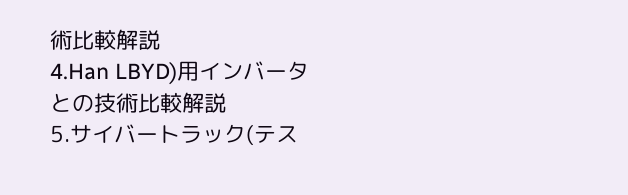術比較解説
4.Han LBYD)用インバータとの技術比較解説
5.サイバートラック(テス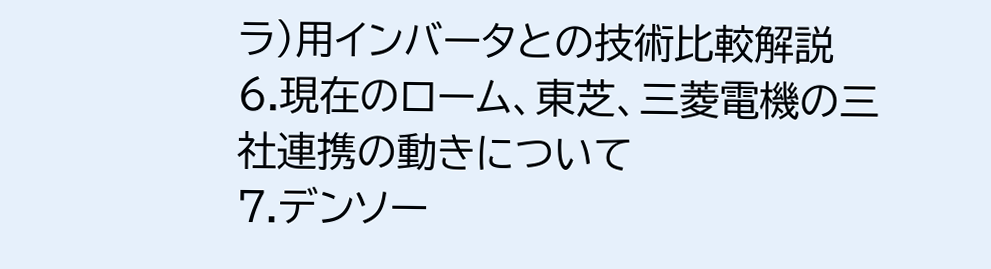ラ)用インバータとの技術比較解説
6.現在のローム、東芝、三菱電機の三社連携の動きについて
7.デンソー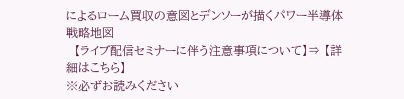によるローム買収の意図とデンソーが描くパワー半導体戦略地図
  【ライブ配信セミナーに伴う注意事項について】⇒ 【詳細はこちら】
※必ずお読みください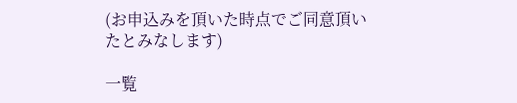(お申込みを頂いた時点でご同意頂いたとみなします)

一覧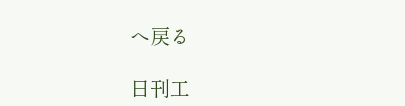へ戻る

日刊工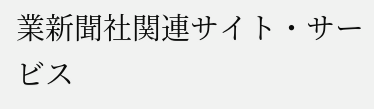業新聞社関連サイト・サービス